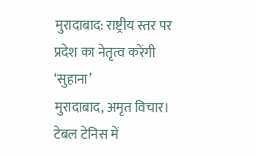मुरादाबाद: राष्ट्रीय स्तर पर प्रदेश का नेतृत्व करेंगी ‘सुहाना’
मुरादाबाद, अमृत विचार। टेबल टेनिस में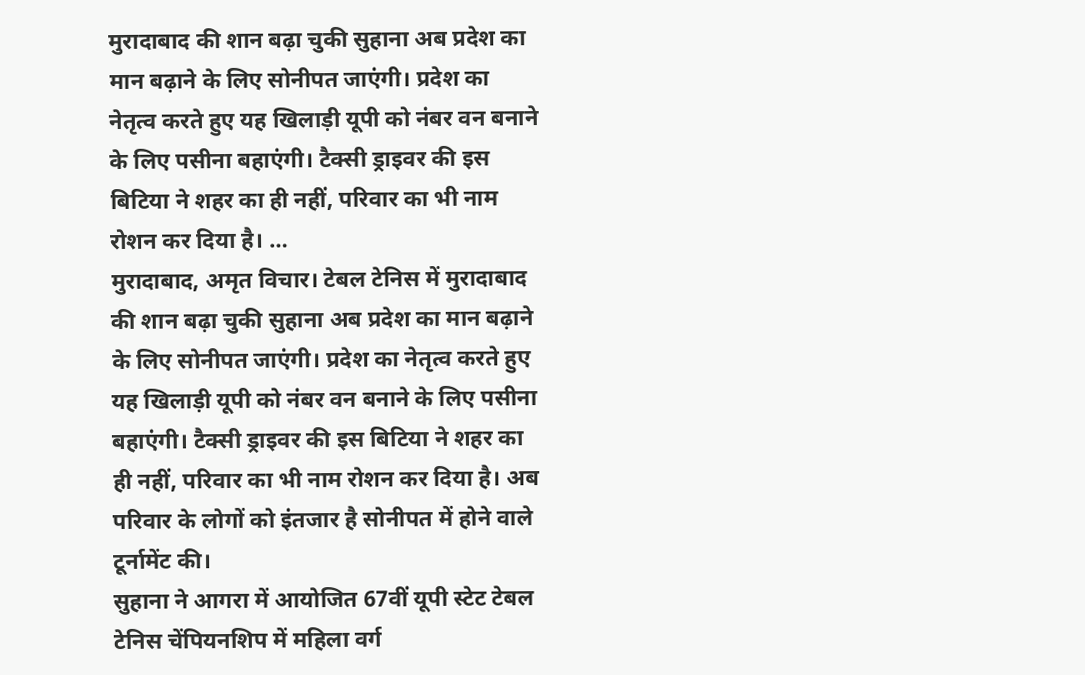मुरादाबाद की शान बढ़ा चुकी सुहाना अब प्रदेश का मान बढ़ाने के लिए सोनीपत जाएंगी। प्रदेश का नेतृत्व करते हुए यह खिलाड़ी यूपी को नंबर वन बनाने के लिए पसीना बहाएंगी। टैक्सी ड्राइवर की इस बिटिया ने शहर का ही नहीं, परिवार का भी नाम रोशन कर दिया है। …
मुरादाबाद, अमृत विचार। टेबल टेनिस में मुरादाबाद की शान बढ़ा चुकी सुहाना अब प्रदेश का मान बढ़ाने के लिए सोनीपत जाएंगी। प्रदेश का नेतृत्व करते हुए यह खिलाड़ी यूपी को नंबर वन बनाने के लिए पसीना बहाएंगी। टैक्सी ड्राइवर की इस बिटिया ने शहर का ही नहीं, परिवार का भी नाम रोशन कर दिया है। अब परिवार के लोगों को इंतजार है सोनीपत में होने वाले टूर्नामेंट की।
सुहाना ने आगरा में आयोजित 67वीं यूपी स्टेट टेबल टेनिस चेंपियनशिप में महिला वर्ग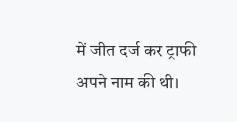में जीत दर्ज कर ट्राफी अपने नाम की थी।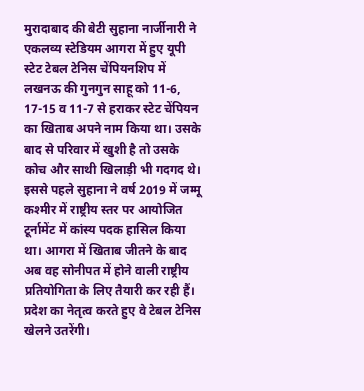मुरादाबाद की बेटी सुहाना नार्जीनारी ने एकलव्य स्टेडियम आगरा में हुए यूपी स्टेट टेबल टेनिस चेंपियनशिप में लखनऊ की गुनगुन साहू को 11-6, 17-15 व 11-7 से हराकर स्टेट चेंपियन का खिताब अपने नाम किया था। उसके बाद से परिवार में खुशी है तो उसके कोच और साथी खिलाड़ी भी गदगद थे। इससे पहले सुहाना ने वर्ष 2019 में जम्मू कश्मीर में राष्ट्रीय स्तर पर आयोजित टूर्नामेंट में कांस्य पदक हासिल किया था। आगरा में खिताब जीतने के बाद अब वह सोनीपत में होने वाली राष्ट्रीय प्रतियोगिता के लिए तैयारी कर रही हैं। प्रदेश का नेतृत्व करते हुए वे टेबल टेनिस खेलने उतरेंगी।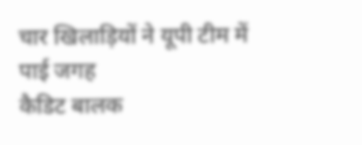चार खिलाड़ियों ने यूपी टीम में पाई जगह
कैडिट बालक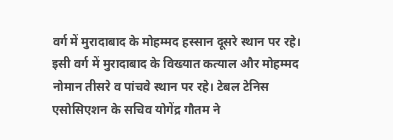वर्ग में मुरादाबाद के मोहम्मद हस्सान दूसरे स्थान पर रहे। इसी वर्ग में मुरादाबाद के विख्यात कत्याल और मोहम्मद नोमान तीसरे व पांचवे स्थान पर रहे। टेबल टेनिस एसोसिएशन के सचिव योगेंद्र गौतम ने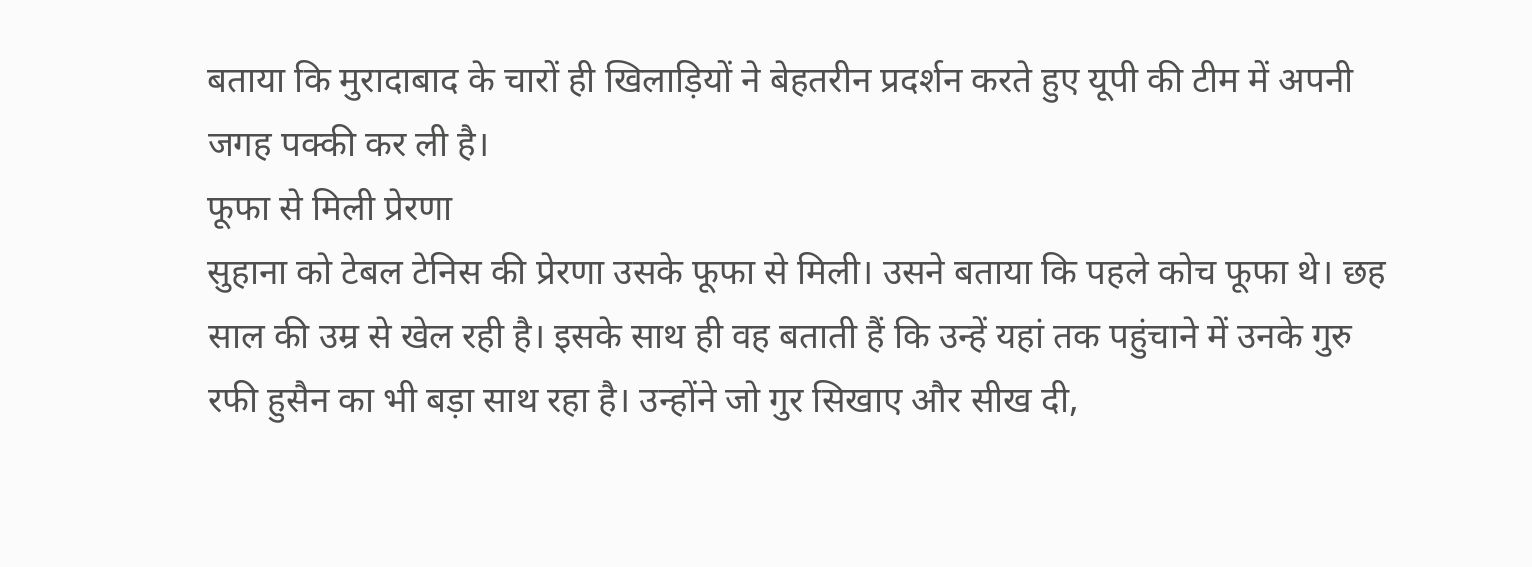बताया कि मुरादाबाद के चारों ही खिलाड़ियों ने बेहतरीन प्रदर्शन करते हुए यूपी की टीम में अपनी जगह पक्की कर ली है।
फूफा से मिली प्रेरणा
सुहाना को टेबल टेनिस की प्रेरणा उसके फूफा से मिली। उसने बताया कि पहले कोच फूफा थे। छह साल की उम्र से खेल रही है। इसके साथ ही वह बताती हैं कि उन्हें यहां तक पहुंचाने में उनके गुरु रफी हुसैन का भी बड़ा साथ रहा है। उन्होंने जो गुर सिखाए और सीख दी,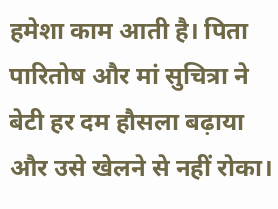हमेशा काम आती है। पिता पारितोष और मां सुचित्रा ने बेटी हर दम हौसला बढ़ाया और उसे खेलने से नहीं रोका।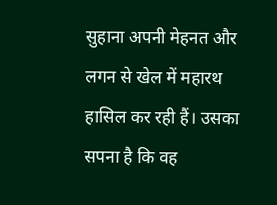सुहाना अपनी मेहनत और लगन से खेल में महारथ हासिल कर रही हैं। उसका सपना है कि वह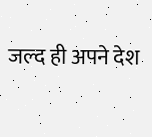जल्द ही अपने देश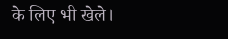के लिए भी खेले।